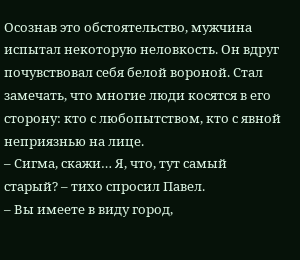Осознав это обстоятельство, мужчина испытал некоторую неловкость. Он вдруг почувствовал себя белой вороной. Стал замечать, что многие люди косятся в его сторону: кто с любопытством, кто с явной неприязнью на лице.
– Сигма, скажи… Я, что, тут самый старый? – тихо спросил Павел.
– Вы имеете в виду город,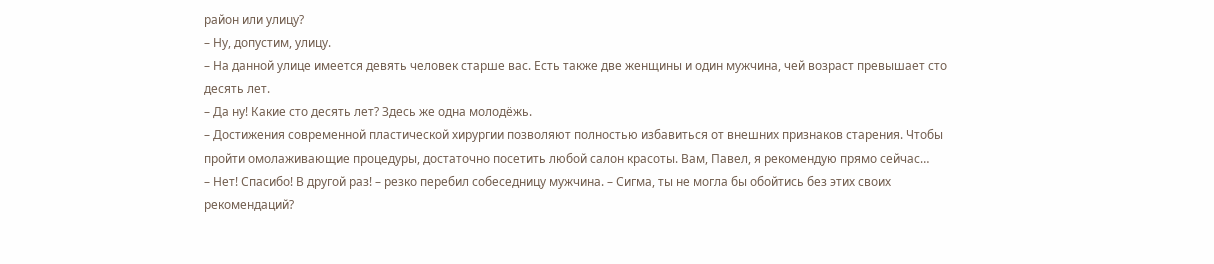район или улицу?
– Ну, допустим, улицу.
– На данной улице имеется девять человек старше вас. Есть также две женщины и один мужчина, чей возраст превышает сто десять лет.
– Да ну! Какие сто десять лет? Здесь же одна молодёжь.
– Достижения современной пластической хирургии позволяют полностью избавиться от внешних признаков старения. Чтобы пройти омолаживающие процедуры, достаточно посетить любой салон красоты. Вам, Павел, я рекомендую прямо сейчас…
– Нет! Спасибо! В другой раз! – резко перебил собеседницу мужчина. – Сигма, ты не могла бы обойтись без этих своих рекомендаций?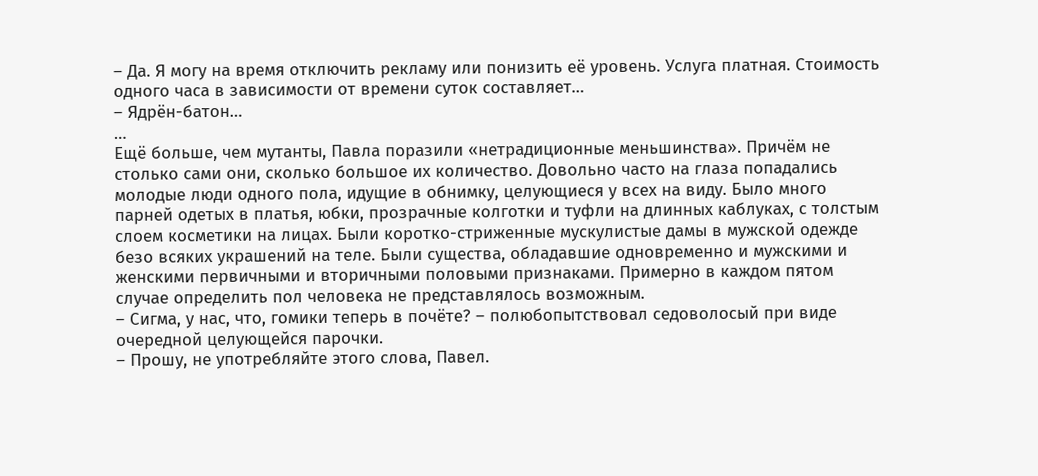– Да. Я могу на время отключить рекламу или понизить её уровень. Услуга платная. Стоимость одного часа в зависимости от времени суток составляет…
– Ядрён-батон…
…
Ещё больше, чем мутанты, Павла поразили «нетрадиционные меньшинства». Причём не столько сами они, сколько большое их количество. Довольно часто на глаза попадались молодые люди одного пола, идущие в обнимку, целующиеся у всех на виду. Было много парней одетых в платья, юбки, прозрачные колготки и туфли на длинных каблуках, с толстым слоем косметики на лицах. Были коротко-стриженные мускулистые дамы в мужской одежде безо всяких украшений на теле. Были существа, обладавшие одновременно и мужскими и женскими первичными и вторичными половыми признаками. Примерно в каждом пятом случае определить пол человека не представлялось возможным.
– Сигма, у нас, что, гомики теперь в почёте? – полюбопытствовал седоволосый при виде очередной целующейся парочки.
– Прошу, не употребляйте этого слова, Павел.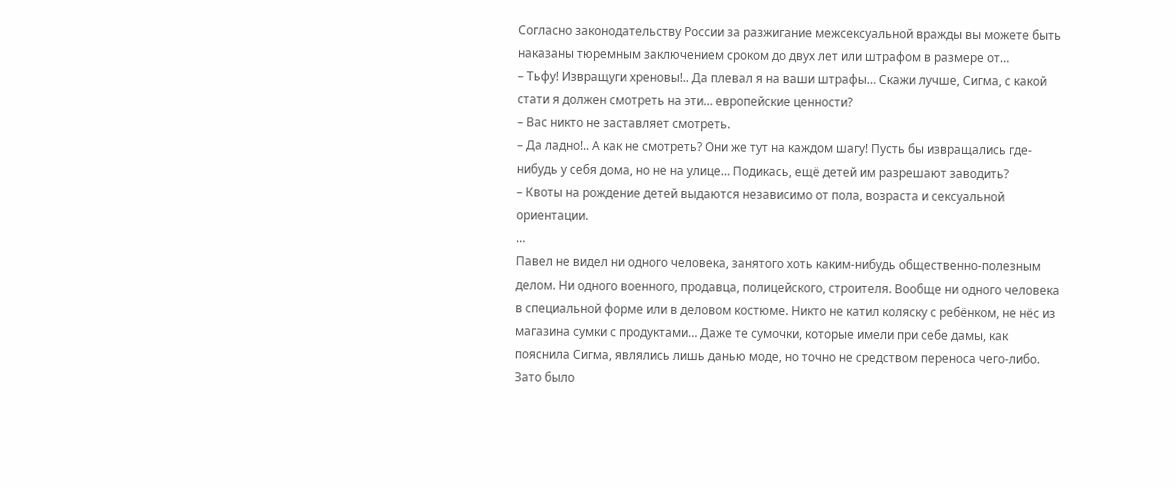Согласно законодательству России за разжигание межсексуальной вражды вы можете быть наказаны тюремным заключением сроком до двух лет или штрафом в размере от…
– Тьфу! Извращуги хреновы!.. Да плевал я на ваши штрафы… Скажи лучше, Сигма, с какой стати я должен смотреть на эти… европейские ценности?
– Вас никто не заставляет смотреть.
– Да ладно!.. А как не смотреть? Они же тут на каждом шагу! Пусть бы извращались где-нибудь у себя дома, но не на улице… Подикась, ещё детей им разрешают заводить?
– Квоты на рождение детей выдаются независимо от пола, возраста и сексуальной ориентации.
…
Павел не видел ни одного человека, занятого хоть каким-нибудь общественно-полезным делом. Ни одного военного, продавца, полицейского, строителя. Вообще ни одного человека в специальной форме или в деловом костюме. Никто не катил коляску с ребёнком, не нёс из магазина сумки с продуктами… Даже те сумочки, которые имели при себе дамы, как пояснила Сигма, являлись лишь данью моде, но точно не средством переноса чего-либо.
Зато было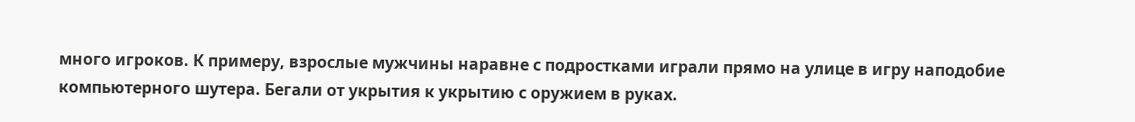много игроков. К примеру, взрослые мужчины наравне с подростками играли прямо на улице в игру наподобие компьютерного шутера. Бегали от укрытия к укрытию с оружием в руках.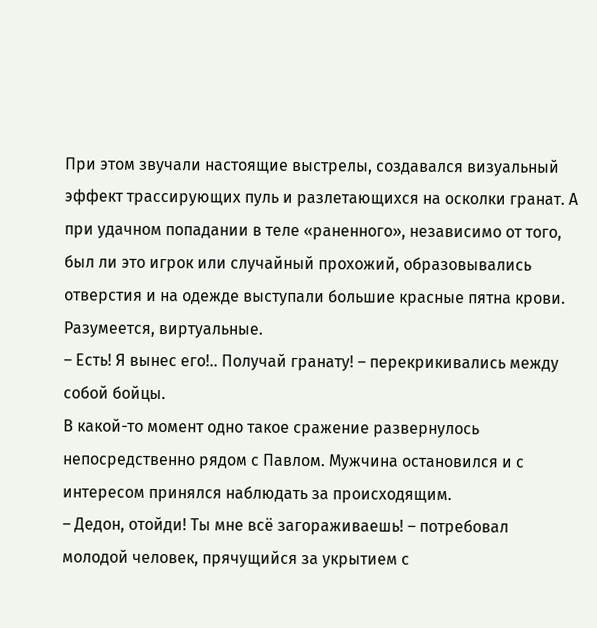При этом звучали настоящие выстрелы, создавался визуальный эффект трассирующих пуль и разлетающихся на осколки гранат. А при удачном попадании в теле «раненного», независимо от того, был ли это игрок или случайный прохожий, образовывались отверстия и на одежде выступали большие красные пятна крови. Разумеется, виртуальные.
– Есть! Я вынес его!.. Получай гранату! – перекрикивались между собой бойцы.
В какой-то момент одно такое сражение развернулось непосредственно рядом с Павлом. Мужчина остановился и с интересом принялся наблюдать за происходящим.
– Дедон, отойди! Ты мне всё загораживаешь! – потребовал молодой человек, прячущийся за укрытием с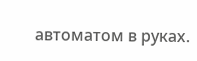автоматом в руках.